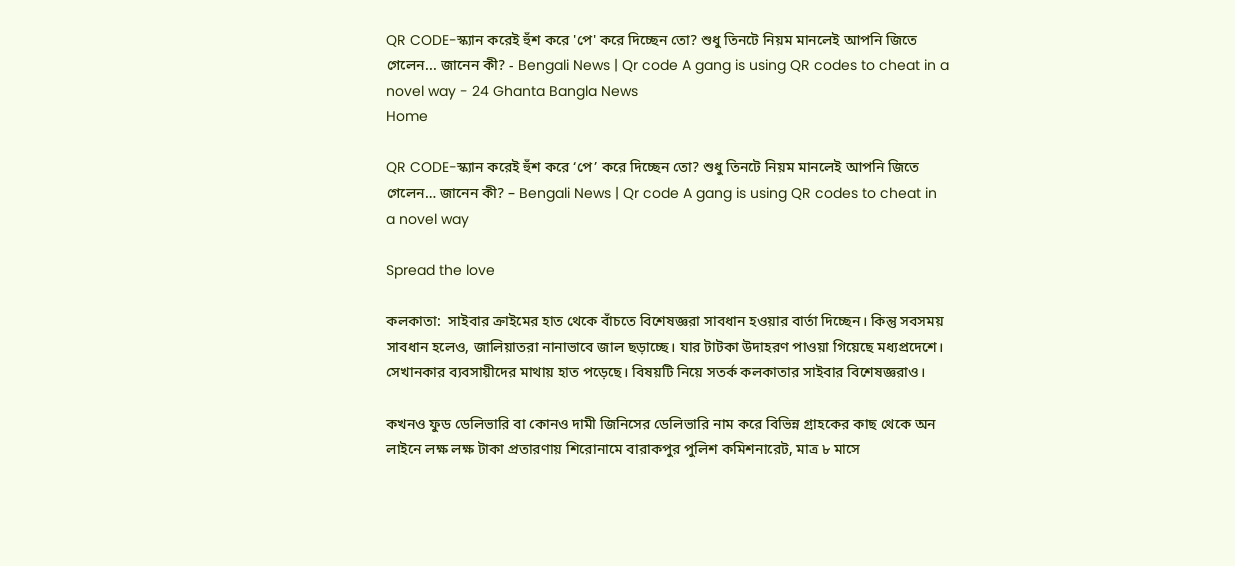QR CODE-স্ক্যান করেই হুঁশ করে 'পে' করে দিচ্ছেন তো? শুধু তিনটে নিয়ম মানলেই আপনি জিতে গেলেন... জানেন কী? - Bengali News | Qr code A gang is using QR codes to cheat in a novel way - 24 Ghanta Bangla News
Home

QR CODE-স্ক্যান করেই হুঁশ করে ‘পে’ করে দিচ্ছেন তো? শুধু তিনটে নিয়ম মানলেই আপনি জিতে গেলেন… জানেন কী? – Bengali News | Qr code A gang is using QR codes to cheat in a novel way

Spread the love

কলকাতা:  সাইবার ক্রাইমের হাত থেকে বাঁচতে বিশেষজ্ঞরা সাবধান হওয়ার বার্তা দিচ্ছেন। কিন্তু সবসময় সাবধান হলেও, জালিয়াতরা নানাভাবে জাল ছড়াচ্ছে। যার টাটকা উদাহরণ পাওয়া গিয়েছে মধ্যপ্রদেশে। সেখানকার ব্যবসায়ীদের মাথায় হাত পড়েছে। বিষয়টি নিয়ে সতর্ক কলকাতার সাইবার বিশেষজ্ঞরাও।

কখনও ফুড ডেলিভারি বা কোনও দামী জিনিসের ডেলিভারি নাম করে বিভিন্ন গ্রাহকের কাছ থেকে অন লাইনে লক্ষ লক্ষ টাকা প্রতারণায় শিরোনামে বারাকপুর পুলিশ কমিশনারেট, মাত্র ৮ মাসে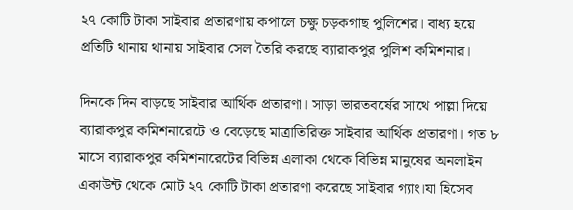২৭ কোটি টাকা সাইবার প্রতারণায় কপালে চক্ষু চড়কগাছ পুলিশের। বাধ্য হয়ে প্রতিটি থানায় থানায় সাইবার সেল তৈরি করছে ব্যারাকপুর পুলিশ কমিশনার।

দিনকে দিন বাড়ছে সাইবার আর্থিক প্রতারণা। সাড়া ভারতবর্ষের সাথে পাল্লা দিয়ে ব্যারাকপুর কমিশনারেটে ও বেড়েছে মাত্রাতিরিক্ত সাইবার আর্থিক প্রতারণা। গত ৮ মাসে ব্যারাকপুর কমিশনারেটের বিভিন্ন এলাকা থেকে বিভিন্ন মানুষের অনলাইন একাউন্ট থেকে মোট ২৭ কোটি টাকা প্রতারণা করেছে সাইবার গ্যাং।যা হিসেব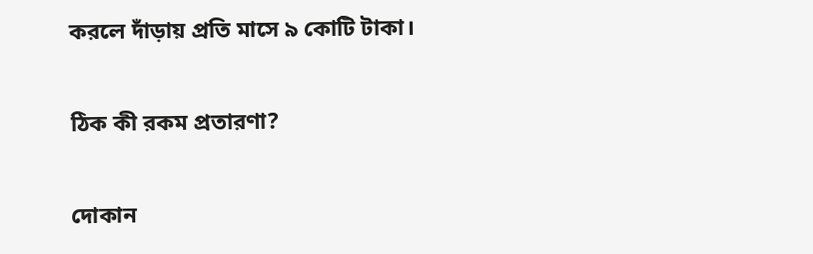করলে দাঁড়ায় প্রতি মাসে ৯ কোটি টাকা।

ঠিক কী রকম প্রতারণা?

দোকান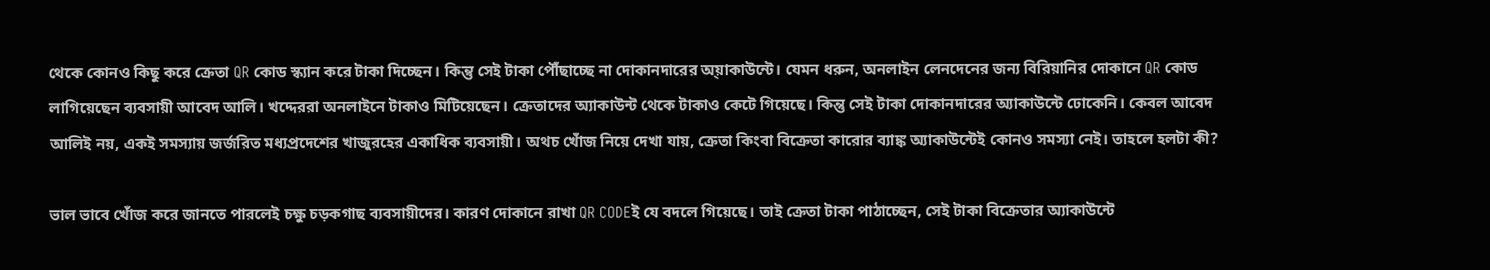থেকে কোনও কিছু করে ক্রেতা QR কোড স্ক্যান করে টাকা দিচ্ছেন। কিন্তু সেই টাকা পৌঁছাচ্ছে না দোকানদারের অ্য়াকাউন্টে। যেমন ধরুন, অনলাইন লেনদেনের জন্য বিরিয়ানির দোকানে QR কোড লাগিয়েছেন ব্যবসায়ী আবেদ আলি। খদ্দেররা অনলাইনে টাকাও মিটিয়েছেন। ক্রেতাদের অ্যাকাউন্ট থেকে টাকাও কেটে গিয়েছে। কিন্তু সেই টাকা দোকানদারের অ্যাকাউন্টে ঢোকেনি। কেবল আবেদ আলিই নয়, একই সমস্যায় জর্জরিত মধ্যপ্রদেশের খাজুরহের একাধিক ব্যবসায়ী। অথচ খোঁজ নিয়ে দেখা যায়, ক্রেতা কিংবা বিক্রেতা কারোর ব্যাঙ্ক অ্যাকাউন্টেই কোনও সমস্যা নেই। তাহলে হলটা কী?

ভাল ভাবে খোঁজ করে জানতে পারলেই চক্ষু চড়কগাছ ব্যবসায়ীদের। কারণ দোকানে রাখা QR CODEই যে বদলে গিয়েছে। তাই ক্রেতা টাকা পাঠাচ্ছেন, সেই টাকা বিক্রেতার অ্যাকাউন্টে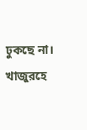ঢুকছে না। খাজুরহে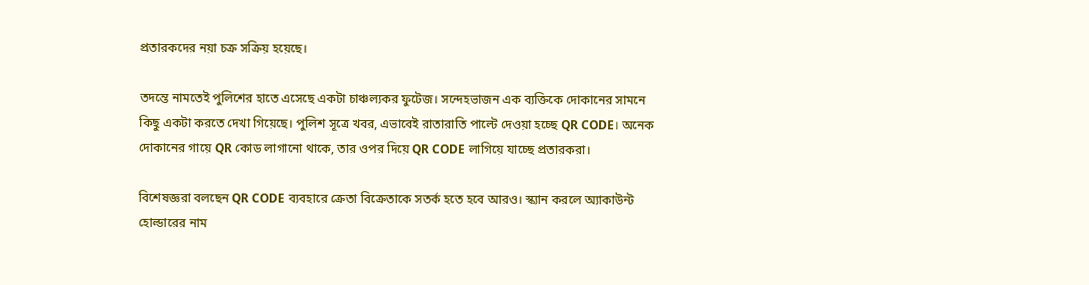প্রতারকদের নয়া চক্র সক্রিয় হয়েছে।

তদন্তে নামতেই পুলিশের হাতে এসেছে একটা চাঞ্চল্যকর ফুটেজ। সন্দেহভাজন এক ব্যক্তিকে দোকানের সামনে কিছু একটা করতে দেখা গিয়েছে। পুলিশ সূত্রে খবর, এভাবেই রাতারাতি পাল্টে দেওয়া হচ্ছে QR CODE। অনেক দোকানের গায়ে QR কোড লাগানো থাকে, তার ওপর দিয়ে QR CODE লাগিয়ে যাচ্ছে প্রতারকরা।

বিশেষজ্ঞরা বলছেন QR CODE ব্যবহারে ক্রেতা বিক্রেতাকে সতর্ক হতে হবে আরও। স্ক্যান করলে অ্যাকাউন্ট হোল্ডারের নাম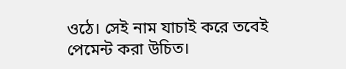ওঠে। সেই নাম যাচাই করে তবেই পেমেন্ট করা উচিত।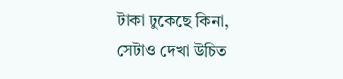টাকা ঢুকেছে কিনা, সেটাও দেখা উচিত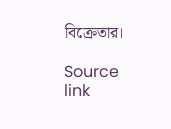বিক্রেতার।

Source link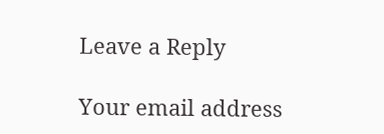Leave a Reply

Your email address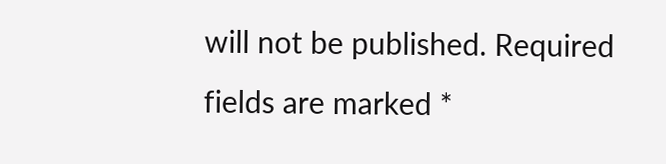will not be published. Required fields are marked *